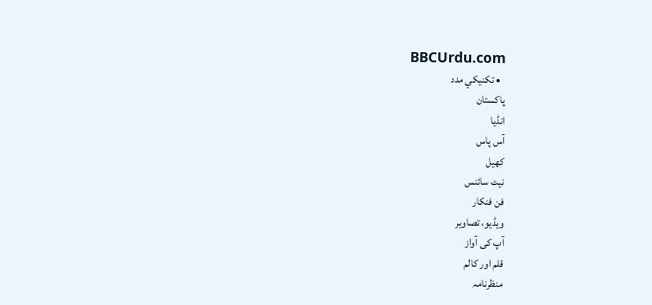BBCUrdu.com
  • تکنيکي مدد
پاکستان
انڈیا
آس پاس
کھیل
نیٹ سائنس
فن فنکار
ویڈیو، تصاویر
آپ کی آواز
قلم اور کالم
منظرنامہ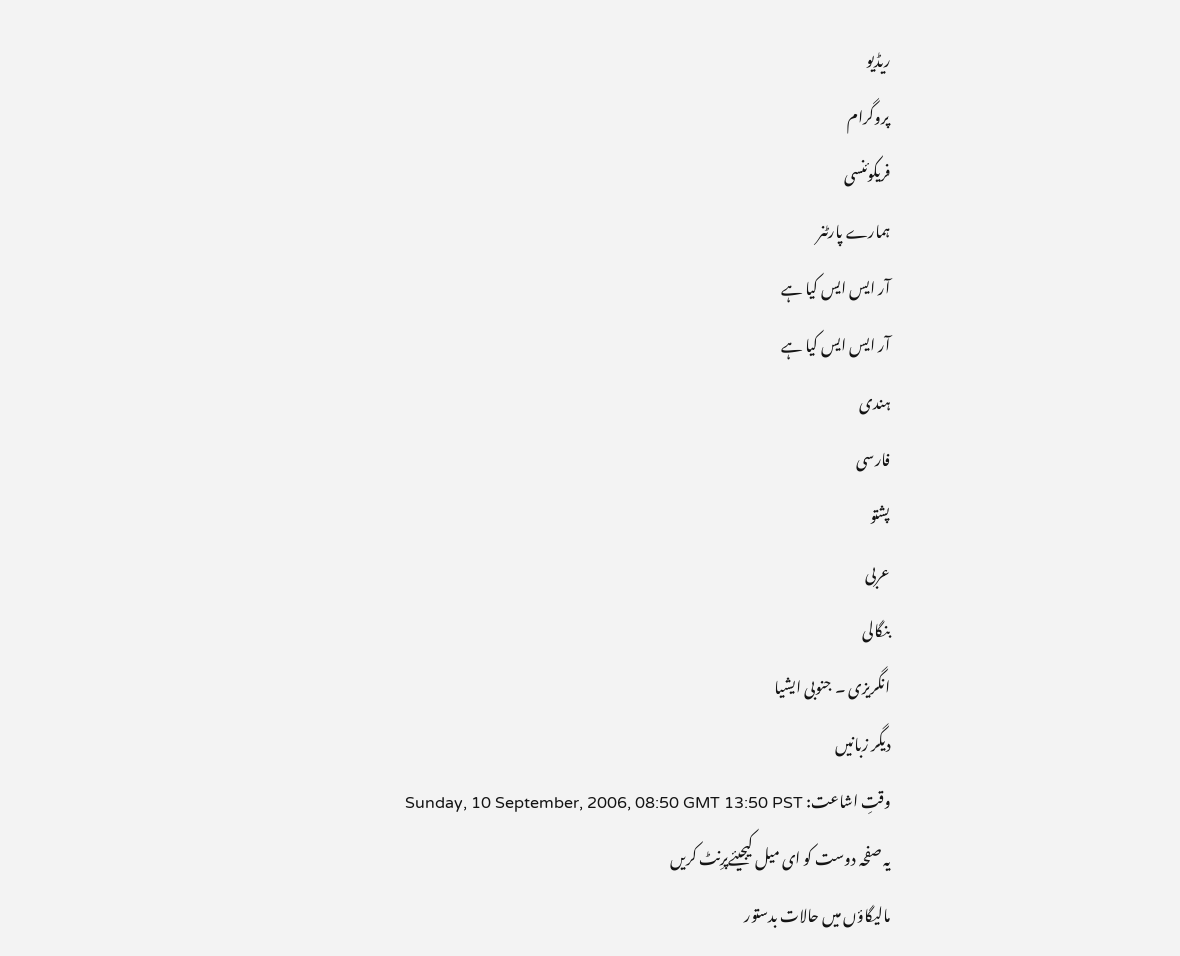ریڈیو
پروگرام
فریکوئنسی
ہمارے پارٹنر
آر ایس ایس کیا ہے
آر ایس ایس کیا ہے
ہندی
فارسی
پشتو
عربی
بنگالی
انگریزی ۔ جنوبی ایشیا
دیگر زبانیں
وقتِ اشاعت: Sunday, 10 September, 2006, 08:50 GMT 13:50 PST
یہ صفحہ دوست کو ای میل کیجیئےپرِنٹ کریں
مالیگاؤں میں حالات بدستور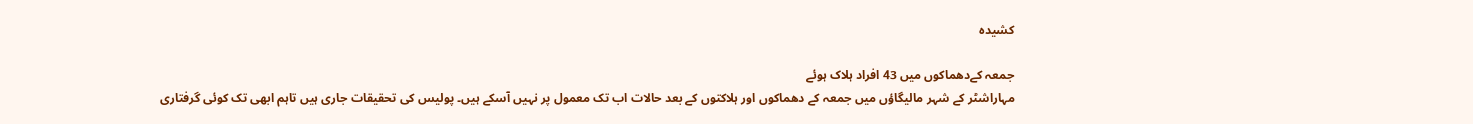کشیدہ

جمعہ کےدھماکوں میں 43 افراد ہلاک ہوئے
مہاراشٹر کے شہر مالیگاؤں میں جمعہ کے دھماکوں اور ہلاکتوں کے بعد حالات اب تک معمول پر نہیں آسکے ہیں۔ پولیس کی تحقیقات جاری ہیں تاہم ابھی تک کوئی گرفتاری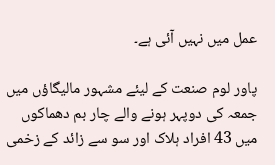عمل میں نہیں آئی ہے۔

پاور لوم صنعت کے لیئے مشہور مالیگاؤں میں جمعہ کی دوپہر ہونے والے چار بم دھماکوں میں 43 افراد ہلاک اور سو سے زائد کے زخمی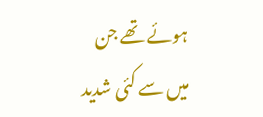ہوئے تھے جن میں سے کئی شدید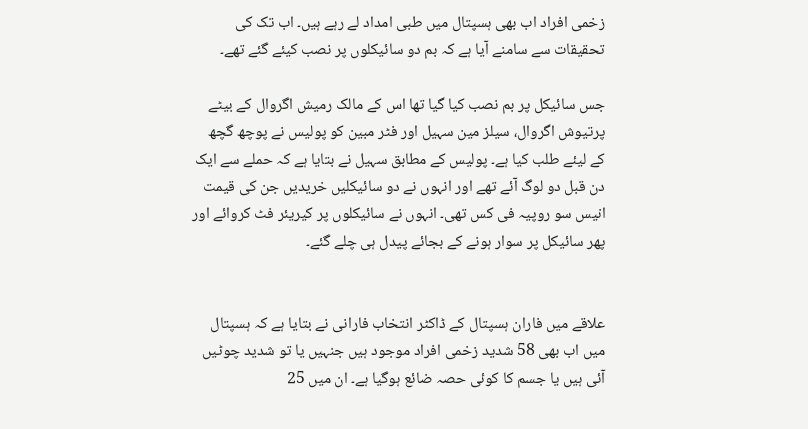زخمی افراد اب بھی ہسپتال میں طبی امداد لے رہے ہیں۔ اب تک کی تحقیقات سے سامنے آیا ہے کہ بم دو سائیکلوں پر نصب کیئے گئے تھے۔

جس سائیکل پر بم نصب کیا گیا تھا اس کے مالک رمیش اگروال کے بیٹے پرتیوش اگروال، سیلز مین سہیل اور فٹر مبین کو پولیس نے پوچھ گچھ کے لیئے طلب کیا ہے۔ پولیس کے مطابق سہیل نے بتایا ہے کہ حملے سے ایک دن قبل دو لوگ آئے تھے اور انہوں نے دو سائیکلیں خریدیں جن کی قیمت انیس سو روپیہ فی کس تھی۔ انہوں نے سائیکلوں پر کیریئر فٹ کروائے اور پھر سائیکل پر سوار ہونے کے بجائے پیدل ہی چلے گئے۔


علاقے میں فاران ہسپتال کے ڈاکٹر انتخاب فارانی نے بتایا ہے کہ ہسپتال میں اب بھی 58 شدید زخمی افراد موجود ہیں جنہیں یا تو شدید چوٹیں آئی ہیں یا جسم کا کوئی حصہ ضائع ہوگیا ہے۔ ان میں 25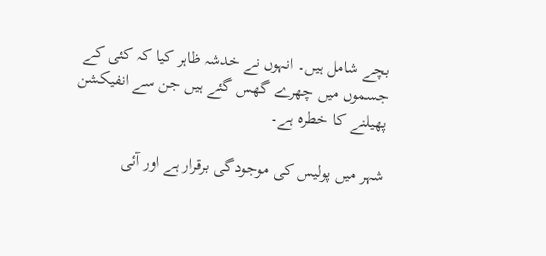بچے شامل ہیں۔ انہوں نے خدشہ ظاہر کیا کہ کئی کے جسموں میں چھرے گھس گئے ہیں جن سے انفیکشن پھیلنے کا خطرہ ہے۔

شہر میں پولیس کی موجودگی برقرار ہے اور آئی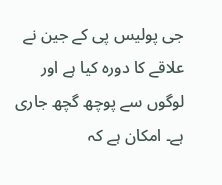جی پولیس پی کے جین نے علاقے کا دورہ کیا ہے اور لوگوں سے پوچھ گچھ جاری ہے۔ امکان ہے کہ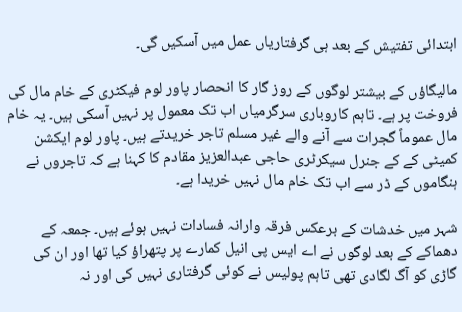ابتدائی تفتیش کے بعد ہی گرفتاریاں عمل میں آسکیں گی۔

مالیگاؤں کے بیشتر لوگوں کے روز گار کا انحصار پاور لوم فیکٹری کے خام مال کی فروخت پر ہے۔ تاہم کاروباری سرگرمیاں اب تک معمول پر نہیں آسکی ہیں۔ یہ خام مال عموماً گجرات سے آنے والے غیر مسلم تاجر خریدتے ہیں۔ پاور لوم ایکشن کمیٹی کے کے جنرل سیکرٹری حاجی عبدالعزیز مقادم کا کہنا ہے کہ تاجروں نے ہنگاموں کے ڈر سے اب تک خام مال نہیں خریدا ہے۔

شہر میں خدشات کے برعکس فرقہ وارانہ فسادات نہیں ہوئے ہیں۔ جمعہ کے دھماکے کے بعد لوگوں نے اے ایس پی انیل کمارے پر پتھراؤ کیا تھا اور ان کی گاڑی کو آگ لگادی تھی تاہم پولیس نے کوئی گرفتاری نہیں کی اور نہ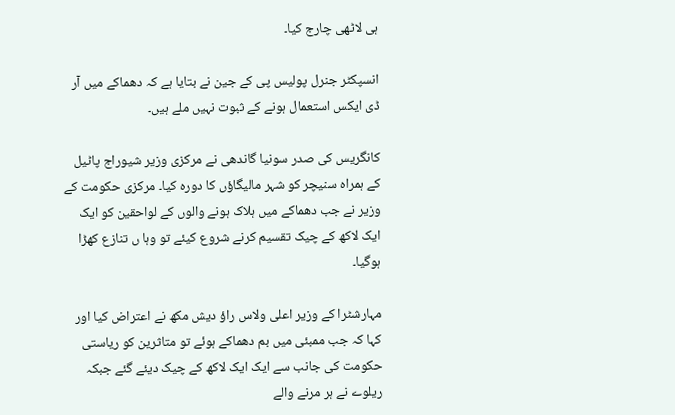ہی لاٹھی چارج کیا۔

انسپکٹر جنرل پولیس پی کے جین نے بتایا ہے کہ دھماکے میں آر ڈی ایکس استعمال ہونے کے ثبوت نہیں ملے ہیں۔

کانگریس کی صدر سونیا گاندھی نے مرکزی وزیر شیوراج پاٹیل کے ہمراہ سنیچر کو شہر مالیگاؤں کا دورہ کیا۔ مرکزی حکومت کے وزیر نے جب دھماکے میں ہلاک ہونے والوں کے لواحقین کو ایک ایک لاکھ کے چیک تقسیم کرنے شروع کیئے تو وہا ں تنازع کھڑا ہوگیا۔

مہارشٹرا کے وزیر اعلی ولاس راؤ دیش مکھ نے اعتراض کیا اور کہا کہ جب ممبئی میں بم دھماکے ہوئے تو متاثرین کو ریاستی حکومت کی جانب سے ایک ایک لاکھ کے چیک دیئے گئے جبکہ ریلوے نے ہر مرنے والے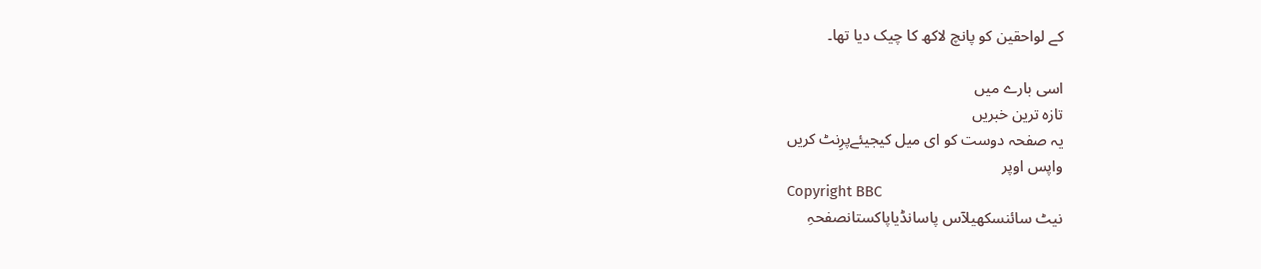کے لواحقین کو پانچ لاکھ کا چیک دیا تھا۔

اسی بارے میں
تازہ ترین خبریں
یہ صفحہ دوست کو ای میل کیجیئےپرِنٹ کریں
واپس اوپر
Copyright BBC
نیٹ سائنسکھیلآس پاسانڈیاپاکستانصفحہِ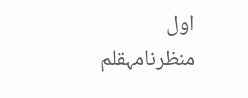اول
منظرنامہقلم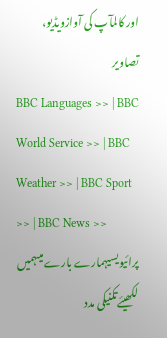اور کالمآپ کی آوازویڈیو، تصاویر
BBC Languages >> | BBC World Service >> | BBC Weather >> | BBC Sport >> | BBC News >>
پرائیویسیہمارے بارے میںہمیں لکھیئےتکنیکی مدد